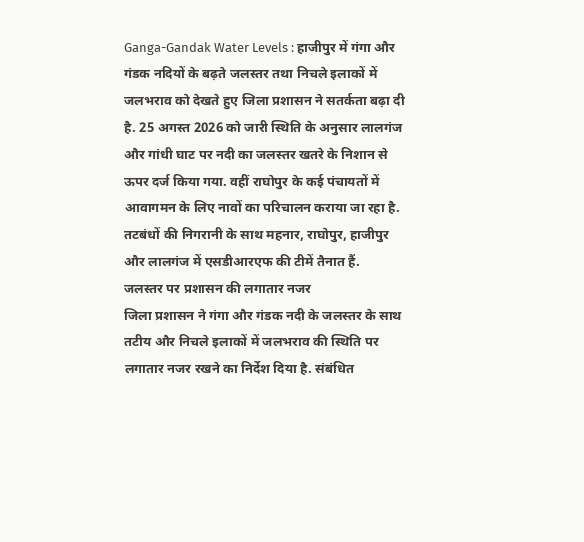Ganga-Gandak Water Levels : हाजीपुर में गंगा और गंडक नदियों के बढ़ते जलस्तर तथा निचले इलाकों में जलभराव को देखते हुए जिला प्रशासन ने सतर्कता बढ़ा दी है. 25 अगस्त 2026 को जारी स्थिति के अनुसार लालगंज और गांधी घाट पर नदी का जलस्तर खतरे के निशान से ऊपर दर्ज किया गया. वहीं राघोपुर के कई पंचायतों में आवागमन के लिए नावों का परिचालन कराया जा रहा है. तटबंधों की निगरानी के साथ महनार, राघोपुर, हाजीपुर और लालगंज में एसडीआरएफ की टीमें तैनात हैं.
जलस्तर पर प्रशासन की लगातार नजर
जिला प्रशासन ने गंगा और गंडक नदी के जलस्तर के साथ तटीय और निचले इलाकों में जलभराव की स्थिति पर लगातार नजर रखने का निर्देश दिया है. संबंधित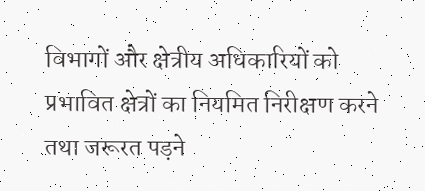विभागों और क्षेत्रीय अधिकारियों को प्रभावित क्षेत्रों का नियमित निरीक्षण करने तथा जरूरत पड़ने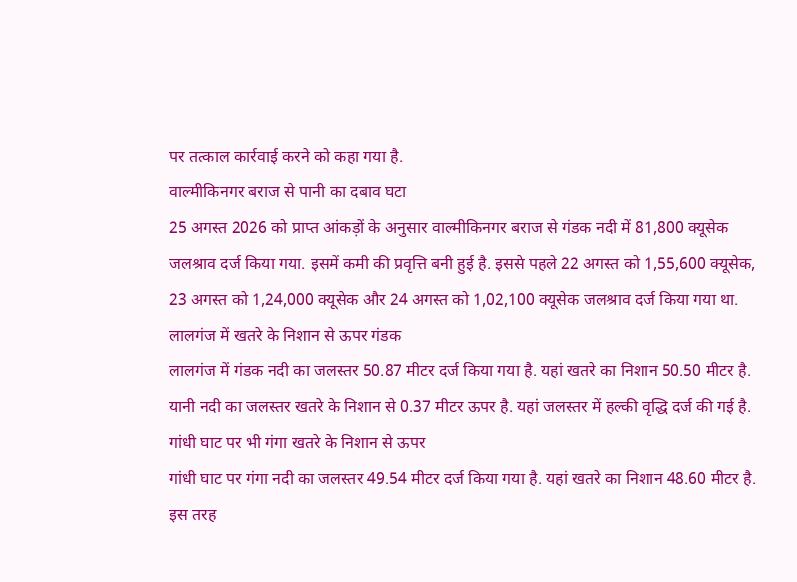पर तत्काल कार्रवाई करने को कहा गया है.
वाल्मीकिनगर बराज से पानी का दबाव घटा
25 अगस्त 2026 को प्राप्त आंकड़ों के अनुसार वाल्मीकिनगर बराज से गंडक नदी में 81,800 क्यूसेक जलश्राव दर्ज किया गया. इसमें कमी की प्रवृत्ति बनी हुई है. इससे पहले 22 अगस्त को 1,55,600 क्यूसेक, 23 अगस्त को 1,24,000 क्यूसेक और 24 अगस्त को 1,02,100 क्यूसेक जलश्राव दर्ज किया गया था.
लालगंज में खतरे के निशान से ऊपर गंडक
लालगंज में गंडक नदी का जलस्तर 50.87 मीटर दर्ज किया गया है. यहां खतरे का निशान 50.50 मीटर है. यानी नदी का जलस्तर खतरे के निशान से 0.37 मीटर ऊपर है. यहां जलस्तर में हल्की वृद्धि दर्ज की गई है.
गांधी घाट पर भी गंगा खतरे के निशान से ऊपर
गांधी घाट पर गंगा नदी का जलस्तर 49.54 मीटर दर्ज किया गया है. यहां खतरे का निशान 48.60 मीटर है. इस तरह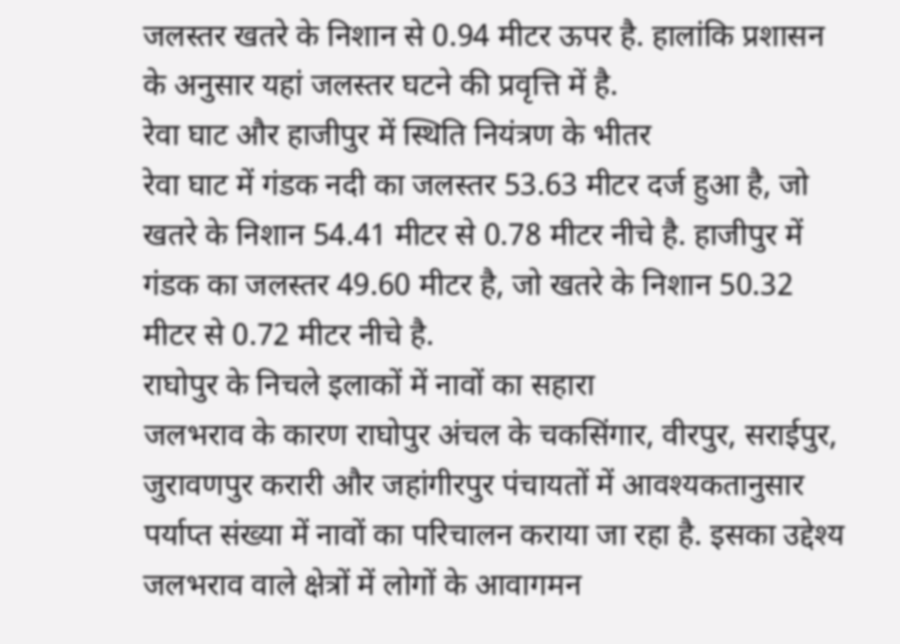जलस्तर खतरे के निशान से 0.94 मीटर ऊपर है. हालांकि प्रशासन के अनुसार यहां जलस्तर घटने की प्रवृत्ति में है.
रेवा घाट और हाजीपुर में स्थिति नियंत्रण के भीतर
रेवा घाट में गंडक नदी का जलस्तर 53.63 मीटर दर्ज हुआ है, जो खतरे के निशान 54.41 मीटर से 0.78 मीटर नीचे है. हाजीपुर में गंडक का जलस्तर 49.60 मीटर है, जो खतरे के निशान 50.32 मीटर से 0.72 मीटर नीचे है.
राघोपुर के निचले इलाकों में नावों का सहारा
जलभराव के कारण राघोपुर अंचल के चकसिंगार, वीरपुर, सराईपुर, जुरावणपुर करारी और जहांगीरपुर पंचायतों में आवश्यकतानुसार पर्याप्त संख्या में नावों का परिचालन कराया जा रहा है. इसका उद्देश्य जलभराव वाले क्षेत्रों में लोगों के आवागमन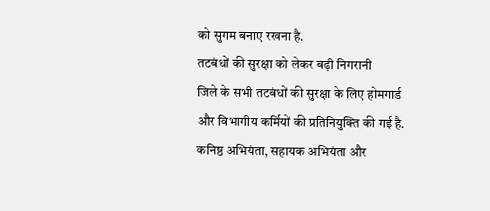को सुगम बनाए रखना है.
तटबंधों की सुरक्षा को लेकर बढ़ी निगरानी
जिले के सभी तटबंधों की सुरक्षा के लिए होमगार्ड और विभागीय कर्मियों की प्रतिनियुक्ति की गई है. कनिष्ठ अभियंता, सहायक अभियंता और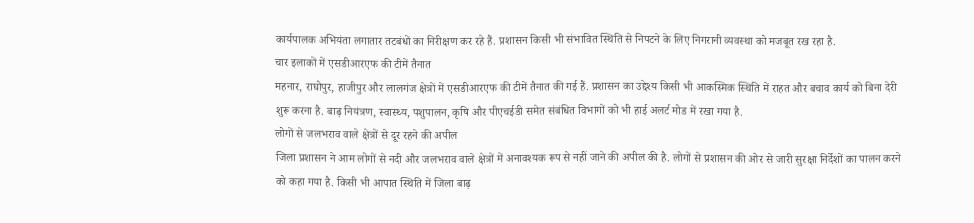कार्यपालक अभियंता लगातार तटबंधों का निरीक्षण कर रहे हैं. प्रशासन किसी भी संभावित स्थिति से निपटने के लिए निगरानी व्यवस्था को मजबूत रख रहा है.
चार इलाकों में एसडीआरएफ की टीमें तैनात
महनार, राघोपुर, हाजीपुर और लालगंज क्षेत्रों में एसडीआरएफ की टीमें तैनात की गई हैं. प्रशासन का उद्देश्य किसी भी आकस्मिक स्थिति में राहत और बचाव कार्य को बिना देरी शुरू करना है. बाढ़ नियंत्रण, स्वास्थ्य, पशुपालन, कृषि और पीएचईडी समेत संबंधित विभागों को भी हाई अलर्ट मोड में रखा गया है.
लोगों से जलभराव वाले क्षेत्रों से दूर रहने की अपील
जिला प्रशासन ने आम लोगों से नदी और जलभराव वाले क्षेत्रों में अनावश्यक रूप से नहीं जाने की अपील की है. लोगों से प्रशासन की ओर से जारी सुरक्षा निर्देशों का पालन करने को कहा गया है. किसी भी आपात स्थिति में जिला बाढ़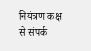नियंत्रण कक्ष से संपर्क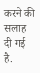करने की सलाह दी गई है.